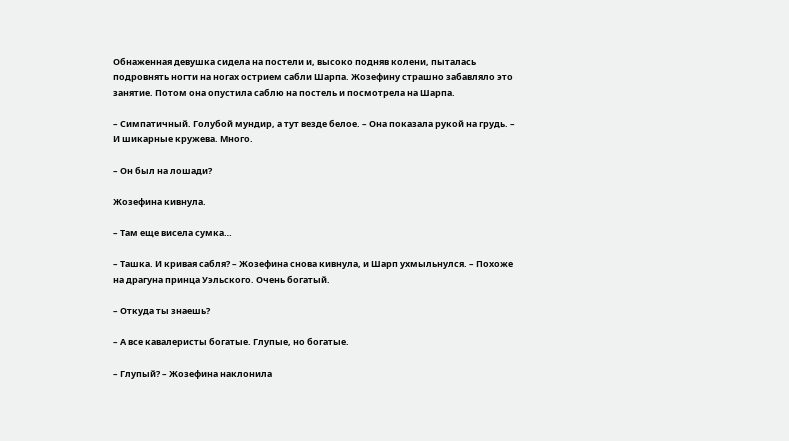Обнаженная девушка сидела на постели и, высоко подняв колени, пыталась подровнять ногти на ногах острием сабли Шарпа. Жозефину страшно забавляло это занятие. Потом она опустила саблю на постель и посмотрела на Шарпа.

– Симпатичный. Голубой мундир, а тут везде белое. – Она показала рукой на грудь. – И шикарные кружева. Много.

– Он был на лошади?

Жозефина кивнула.

– Там еще висела сумка…

– Ташка. И кривая сабля? – Жозефина снова кивнула, и Шарп ухмыльнулся. – Похоже на драгуна принца Уэльского. Очень богатый.

– Откуда ты знаешь?

– А все кавалеристы богатые. Глупые, но богатые.

– Глупый? – Жозефина наклонила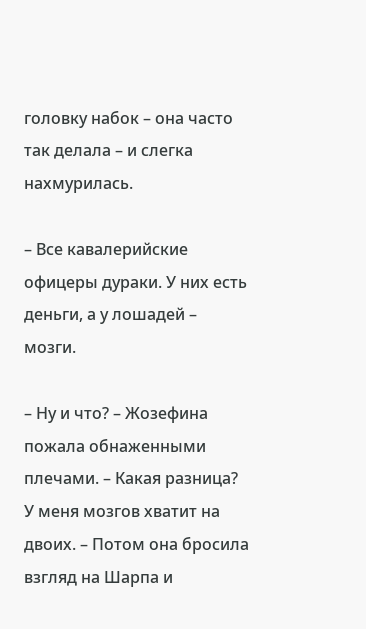головку набок – она часто так делала – и слегка нахмурилась.

– Все кавалерийские офицеры дураки. У них есть деньги, а у лошадей – мозги.

– Ну и что? – Жозефина пожала обнаженными плечами. – Какая разница? У меня мозгов хватит на двоих. – Потом она бросила взгляд на Шарпа и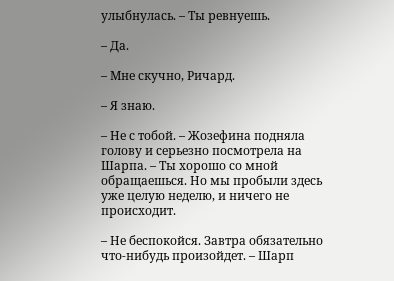улыбнулась. – Ты ревнуешь.

– Да.

– Мне скучно, Ричард.

– Я знаю.

– Не с тобой. – Жозефина подняла голову и серьезно посмотрела на Шарпа. – Ты хорошо со мной обращаешься. Но мы пробыли здесь уже целую неделю, и ничего не происходит.

– Не беспокойся. Завтра обязательно что-нибудь произойдет. – Шарп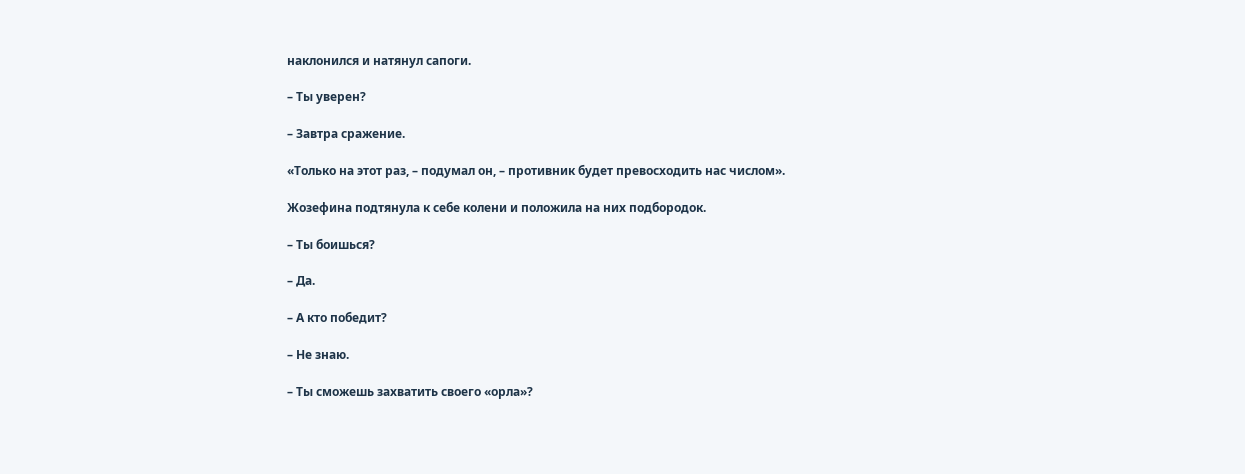наклонился и натянул сапоги.

– Ты уверен?

– Завтра сражение.

«Только на этот раз, – подумал он, – противник будет превосходить нас числом».

Жозефина подтянула к себе колени и положила на них подбородок.

– Ты боишься?

– Да.

– А кто победит?

– Не знаю.

– Ты сможешь захватить своего «орла»?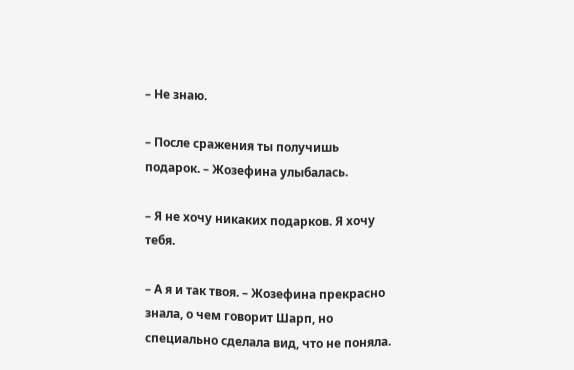– Не знаю.

– После сражения ты получишь подарок. – Жозефина улыбалась.

– Я не хочу никаких подарков. Я хочу тебя.

– А я и так твоя. – Жозефина прекрасно знала, о чем говорит Шарп, но специально сделала вид, что не поняла.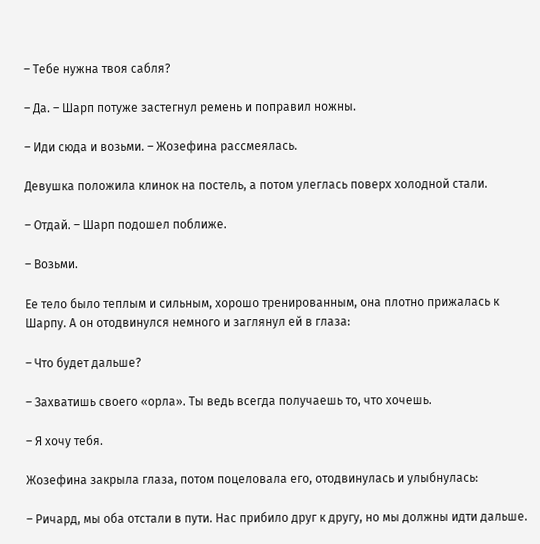– Тебе нужна твоя сабля?

– Да. – Шарп потуже застегнул ремень и поправил ножны.

– Иди сюда и возьми. – Жозефина рассмеялась.

Девушка положила клинок на постель, а потом улеглась поверх холодной стали.

– Отдай. – Шарп подошел поближе.

– Возьми.

Ее тело было теплым и сильным, хорошо тренированным, она плотно прижалась к Шарпу. А он отодвинулся немного и заглянул ей в глаза:

– Что будет дальше?

– Захватишь своего «орла». Ты ведь всегда получаешь то, что хочешь.

– Я хочу тебя.

Жозефина закрыла глаза, потом поцеловала его, отодвинулась и улыбнулась:

– Ричард, мы оба отстали в пути. Нас прибило друг к другу, но мы должны идти дальше.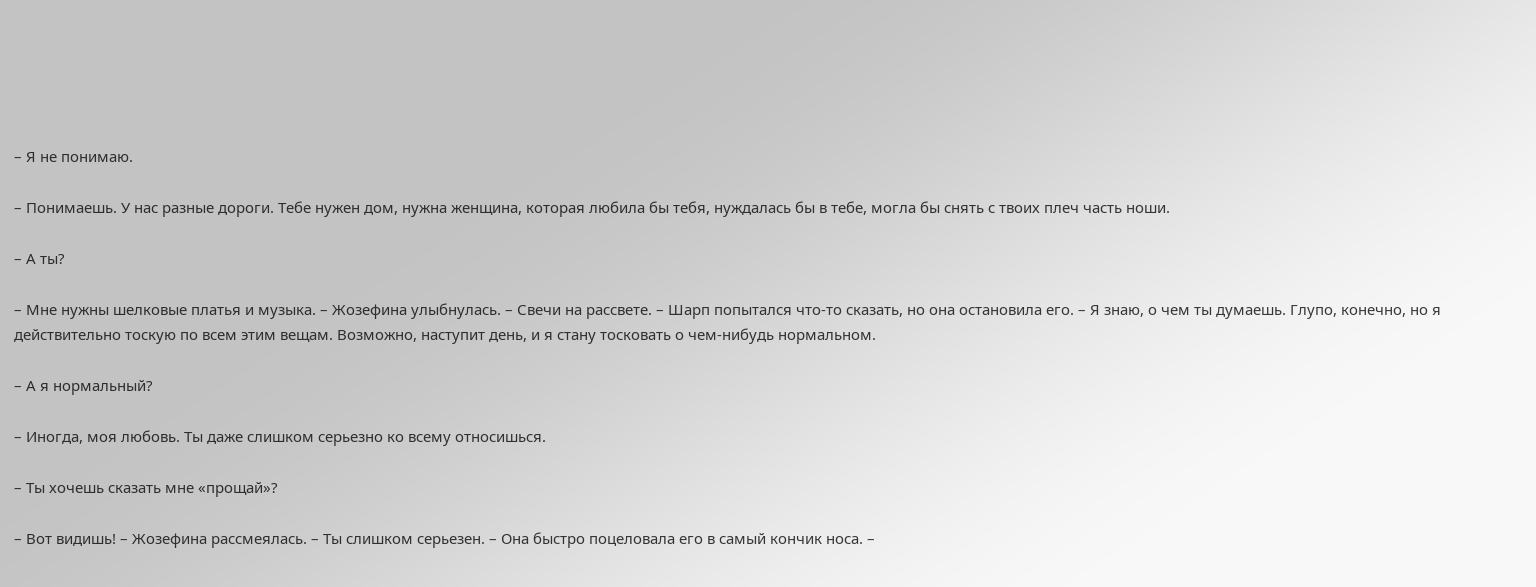– Я не понимаю.

– Понимаешь. У нас разные дороги. Тебе нужен дом, нужна женщина, которая любила бы тебя, нуждалась бы в тебе, могла бы снять с твоих плеч часть ноши.

– А ты?

– Мне нужны шелковые платья и музыка. – Жозефина улыбнулась. – Свечи на рассвете. – Шарп попытался что-то сказать, но она остановила его. – Я знаю, о чем ты думаешь. Глупо, конечно, но я действительно тоскую по всем этим вещам. Возможно, наступит день, и я стану тосковать о чем-нибудь нормальном.

– А я нормальный?

– Иногда, моя любовь. Ты даже слишком серьезно ко всему относишься.

– Ты хочешь сказать мне «прощай»?

– Вот видишь! – Жозефина рассмеялась. – Ты слишком серьезен. – Она быстро поцеловала его в самый кончик носа. –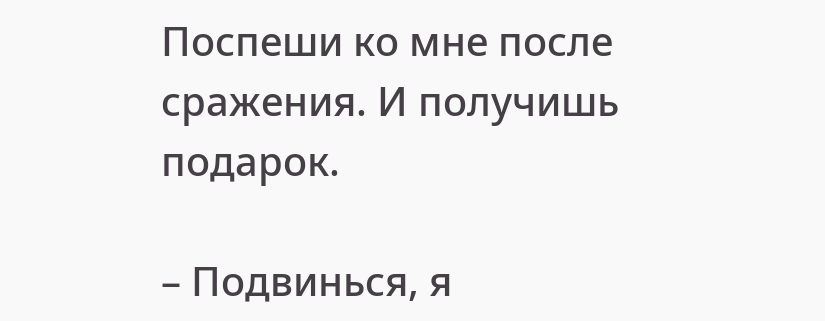Поспеши ко мне после сражения. И получишь подарок.

– Подвинься, я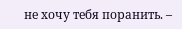не хочу тебя поранить. –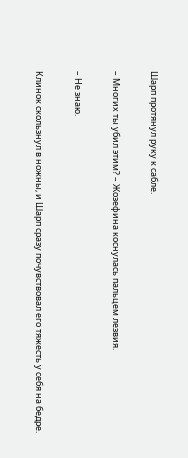Шарп протянул руку к сабле.

– Многих ты убил этим? – Жозефина коснулась пальцем лезвия.

– Не знаю.

Клинок скользнул в ножны, и Шарп сразу почувствовал его тяжесть у себя на бедре.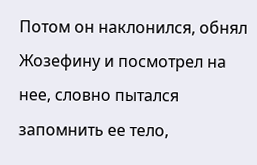Потом он наклонился, обнял Жозефину и посмотрел на нее, словно пытался запомнить ее тело,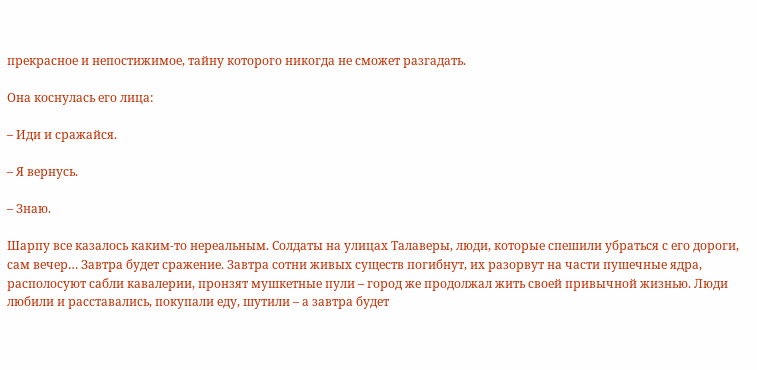прекрасное и непостижимое, тайну которого никогда не сможет разгадать.

Она коснулась его лица:

– Иди и сражайся.

– Я вернусь.

– Знаю.

Шарпу все казалось каким-то нереальным. Солдаты на улицах Талаверы, люди, которые спешили убраться с его дороги, сам вечер… Завтра будет сражение. Завтра сотни живых существ погибнут, их разорвут на части пушечные ядра, располосуют сабли кавалерии, пронзят мушкетные пули – город же продолжал жить своей привычной жизнью. Люди любили и расставались, покупали еду, шутили – а завтра будет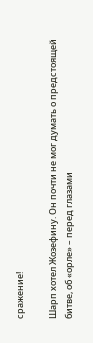сражение!

Шарп хотел Жозефину. Он почти не мог думать о предстоящей битве, об «орле» – перед глазами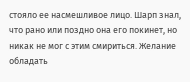стояло ее насмешливое лицо. Шарп знал, что рано или поздно она его покинет, но никак не мог с этим смириться. Желание обладать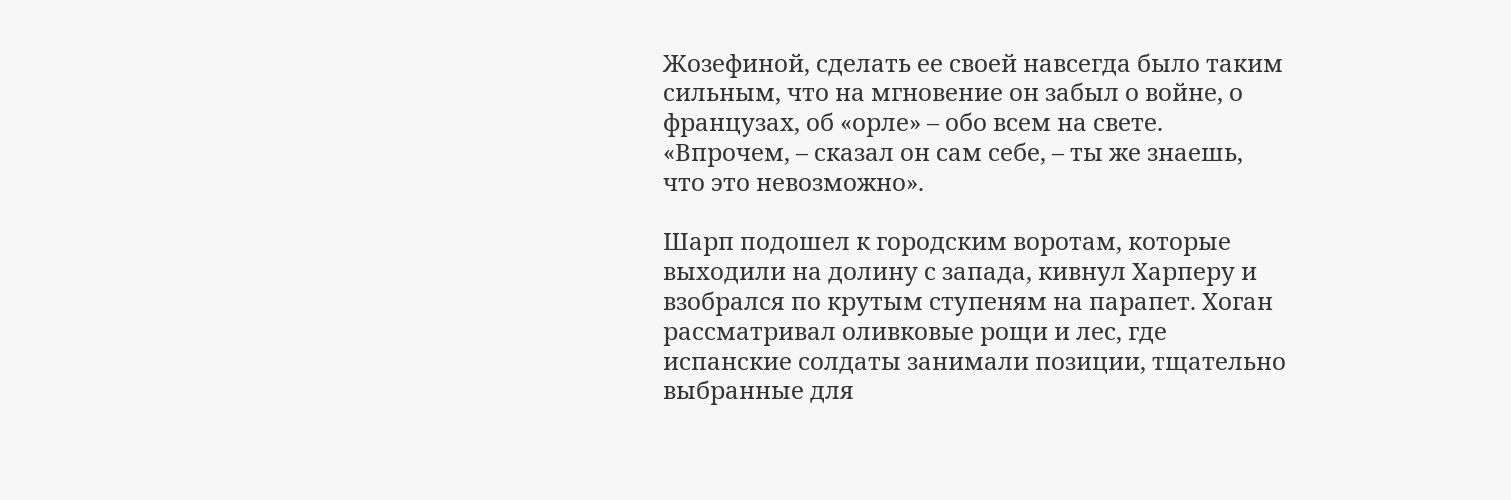Жозефиной, сделать ее своей навсегда было таким сильным, что на мгновение он забыл о войне, о французах, об «орле» – обо всем на свете. «Впрочем, – сказал он сам себе, – ты же знаешь, что это невозможно».

Шарп подошел к городским воротам, которые выходили на долину с запада, кивнул Харперу и взобрался по крутым ступеням на парапет. Хоган рассматривал оливковые рощи и лес, где испанские солдаты занимали позиции, тщательно выбранные для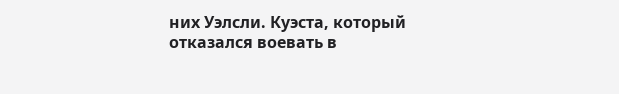них Уэлсли. Куэста, который отказался воевать в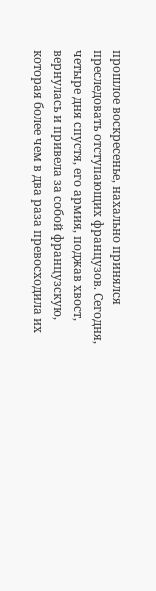прошлое воскресенье, нахально принялся преследовать отступающих французов. Сегодня, четыре дня спустя, его армия, поджав хвост, вернулась и привела за собой французскую, которая более чем в два раза превосходила их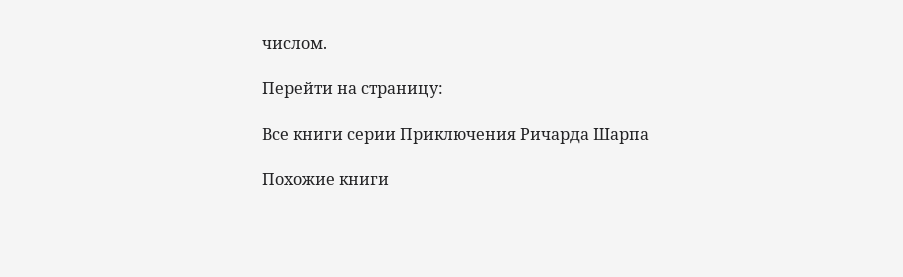числом.

Перейти на страницу:

Все книги серии Приключения Ричарда Шарпа

Похожие книги